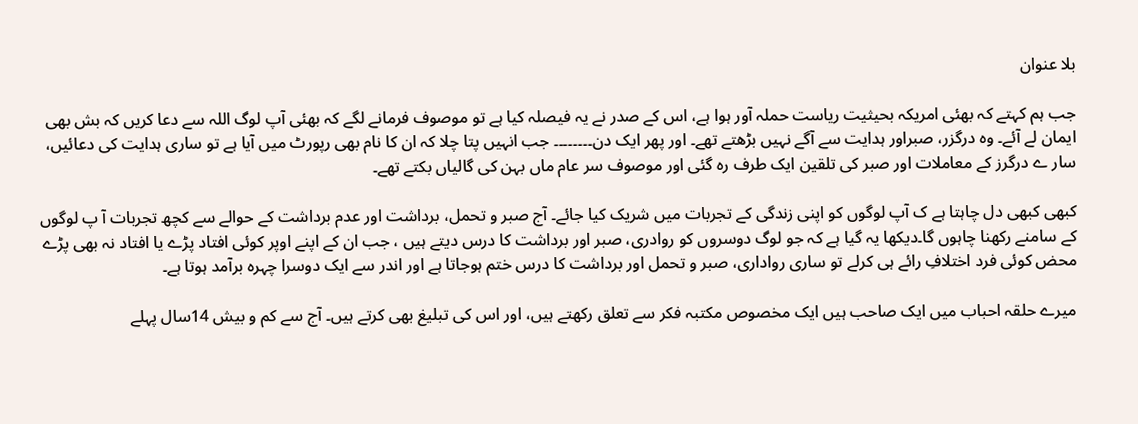بلا عنوان

جب ہم کہتے کہ بھئی امریکہ بحیثیت ریاست حملہ آور ہوا ہے، اس کے صدر نے یہ فیصلہ کیا ہے تو موصوف فرمانے لگے کہ بھئی آپ لوگ اللہ سے دعا کریں کہ بش بھی ایمان لے آئے۔ وہ درگزر، صبراور ہدایت سے آگے نہیں بڑھتے تھے۔ اور پھر ایک دن۔۔۔۔۔۔۔۔ جب انہیں پتا چلا کہ ان کا نام بھی رپورٹ میں آیا ہے تو ساری ہدایت کی دعائیں، سار ے درگرز کے معاملات اور صبر کی تلقین ایک طرف رہ گئی اور موصوف سر عام ماں بہن کی گالیاں بکتے تھے۔

کبھی کبھی دل چاہتا ہے ک آپ لوگوں کو اپنی زندگی کے تجربات میں شریک کیا جائے۔ آج صبر و تحمل، برداشت اور عدم برداشت کے حوالے سے کچھ تجربات آ پ لوگوں کے سامنے رکھنا چاہوں گا۔دیکھا یہ گیا ہے کہ جو لوگ دوسروں کو روادری، صبر اور برداشت کا درس دیتے ہیں ، جب ان کے اپنے اوپر کوئی افتاد پڑے یا افتاد نہ بھی پڑے محض کوئی فرد اختلافِ رائے ہی کرلے تو ساری رواداری، صبر و تحمل اور برداشت کا درس ختم ہوجاتا ہے اور اندر سے ایک دوسرا چہرہ برآمد ہوتا ہے۔

میرے حلقہ احباب میں ایک صاحب ہیں ایک مخصوص مکتبہ فکر سے تعلق رکھتے ہیں، اور اس کی تبلیغ بھی کرتے ہیں۔ آج سے کم و بیش 14سال پہلے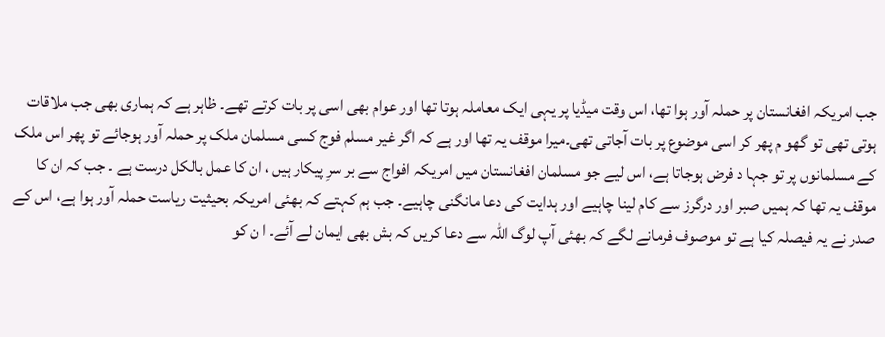جب امریکہ افغانستان پر حملہ آور ہوا تھا، اس وقت میڈیا پر یہی ایک معاملہ ہوتا تھا اور عوام بھی اسی پر بات کرتے تھے۔ ظاہر ہے کہ ہماری بھی جب ملاقات ہوتی تھی تو گھو م پھر کر اسی موضوع پر بات آجاتی تھی۔میرا موقف یہ تھا اور ہے کہ اگر غیر مسلم فوج کسی مسلمان ملک پر حملہ آور ہوجائے تو پھر اس ملک کے مسلمانوں پر تو جہا د فرض ہوجاتا ہے، اس لیے جو مسلمان افغانستان میں امریکہ افواج سے بر سرِ پیکار ہیں ، ان کا عمل بالکل درست ہے ۔ جب کہ ان کا موقف یہ تھا کہ ہمیں صبر اور درگرز سے کام لینا چاہیے اور ہدایت کی دعا مانگنی چاہیے۔ جب ہم کہتے کہ بھئی امریکہ بحیثیت ریاست حملہ آور ہوا ہے، اس کے صدر نے یہ فیصلہ کیا ہے تو موصوف فرمانے لگے کہ بھئی آپ لوگ اللہ سے دعا کریں کہ بش بھی ایمان لے آئے۔ ا ن کو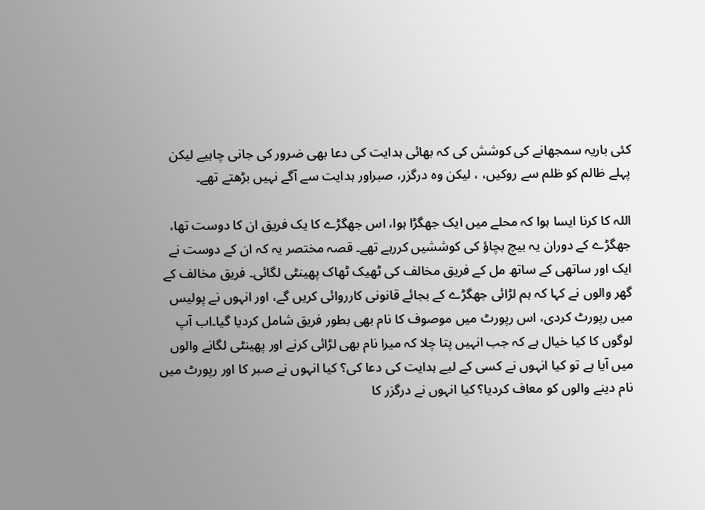کئی باریہ سمجھانے کی کوشش کی کہ بھائی ہدایت کی دعا بھی ضرور کی جانی چاہیے لیکن پہلے ظالم کو ظلم سے روکیں، ، لیکن وہ درگزر، صبراور ہدایت سے آگے نہیں بڑھتے تھے۔

اللہ کا کرنا ایسا ہوا کہ محلے میں ایک جھگڑا ہوا، اس جھگڑے کا یک فریق ان کا دوست تھا، جھگڑے کے دوران یہ بیچ بچاؤ کی کوششیں کررہے تھے۔ قصہ مختصر یہ کہ ان کے دوست نے ایک اور ساتھی کے ساتھ مل کے فریق مخالف کی ٹھیک ٹھاک پھینٹی لگائی۔ فریق مخالف کے گھر والوں نے کہا کہ ہم لڑائی جھگڑے کے بجائے قانونی کارروائی کریں گے، اور انہوں نے پولیس میں رپورٹ کردی، اس رپورٹ میں موصوف کا نام بھی بطور فریق شامل کردیا گیا۔اب آپ لوگوں کا کیا خیال ہے کہ جب انہیں پتا چلا کہ میرا نام بھی لڑائی کرنے اور پھینٹی لگانے والوں میں آیا ہے تو کیا انہوں نے کسی کے لیے ہدایت کی دعا کی؟ کیا انہوں نے صبر کا اور رپورٹ میں نام دینے والوں کو معاف کردیا؟ کیا انہوں نے درگزر کا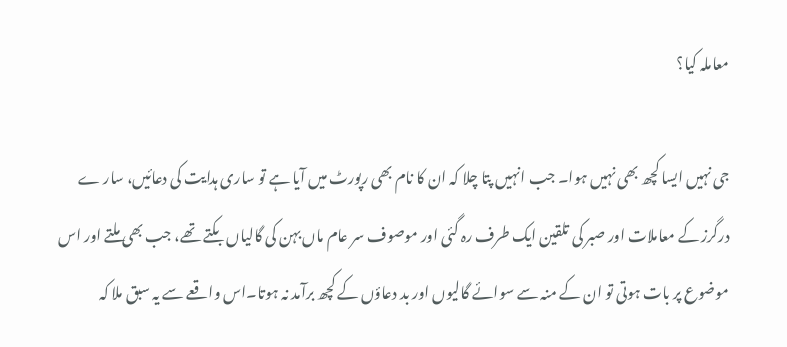معاملہ کیا؟

جی نہیں ایسا کچھ بھی نہیں ہوا۔ جب انہیں پتا چلا کہ ان کا نام بھی رپورٹ میں آیا ہے تو ساری ہدایت کی دعائیں، سار ے درگرز کے معاملات اور صبر کی تلقین ایک طرف رہ گئی اور موصوف سر عام ماں بہن کی گالیاں بکتے تھے، جب بھی ملتے اور اس موضوع پر بات ہوتی تو ان کے منہ سے سوائے گالیوں اور بد دعاؤں کے کچھ برآمد نہ ہوتا۔اس واقعے سے یہ سبق ملا کہ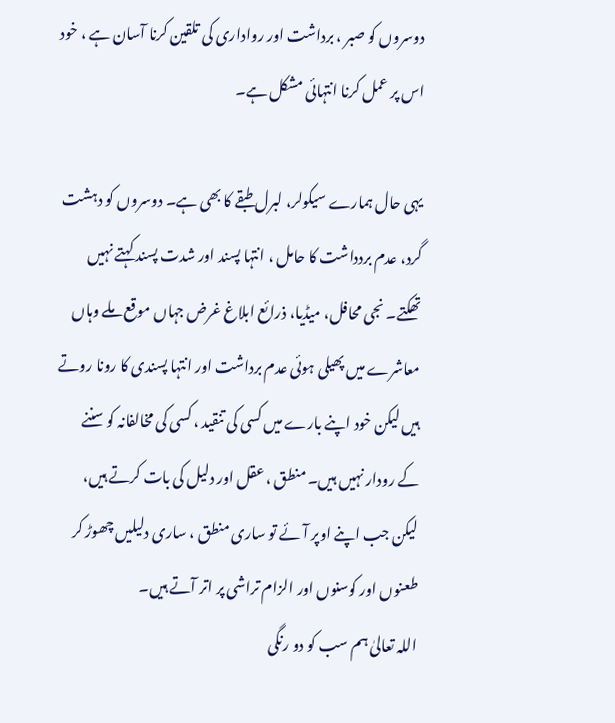دوسروں کو صبر ، برداشت اور رواداری کی تلقین کرنا آسان ہے ، خود اس پر عمل کرنا انتہائی مشکل ہے۔

یہی حال ہمارے سیکولر، لبرل طبقے کا بھی ہے۔ دوسروں کو دہشت گرد، عدم بردداشت کا حامل ، انتہا پسند اور شدت پسند کہتے نہیں تھکتے۔ نجی محافل، میڈیا، ذرائع ابلاغ غرض جہاں موقع ملے وہاں معاشرے میں پھیلی ہوئی عدم برداشت اور انتہا پسندی کا رونا روتے ہیں لیکن خود اپنے بارے میں کسی کی تنقید ، کسی کی مخالفانہ کو سننے کے رودار نہیں ہیں۔ منطق ، عقل اور دلیل کی بات کرتے ہیں، لیکن جب اپنے اوپر آئے تو ساری منطق ، ساری دلیلیں چھوڑ کر طعنوں اور کوسنوں اور الزام تراشی پر اتر آتے ہیں۔
اللہ تعالیٰ ہم سب کو دو رنگی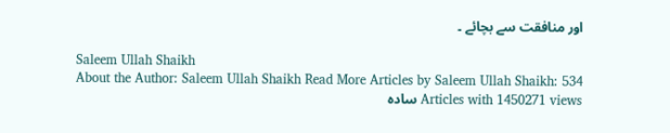اور منافقت سے بچائے ۔

Saleem Ullah Shaikh
About the Author: Saleem Ullah Shaikh Read More Articles by Saleem Ullah Shaikh: 534 Articles with 1450271 views سادہ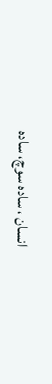انسان ، سادہ سوچ، سادہ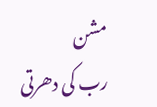مشن
رب کی دھرتی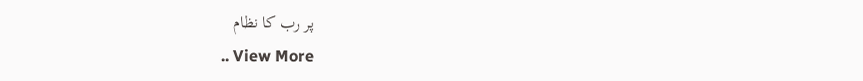پر رب کا نظام
.. View More